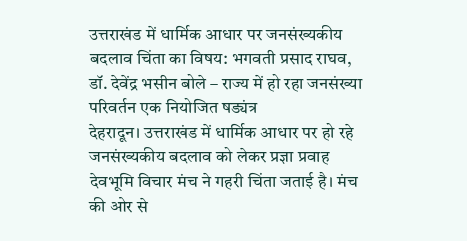उत्तराखंड में धार्मिक आधार पर जनसंख्यकीय बदलाव चिंता का विषय: भगवती प्रसाद राघव, डॉ. देवेंद्र भसीन बोले – राज्य में हो रहा जनसंख्या परिवर्तन एक नियोजित षड्यंत्र
देहरादून। उत्तराखंड में धार्मिक आधार पर हो रहे जनसंख्यकीय बदलाव को लेकर प्रज्ञा प्रवाह देवभूमि विचार मंच ने गहरी चिंता जताई है। मंच की ओर से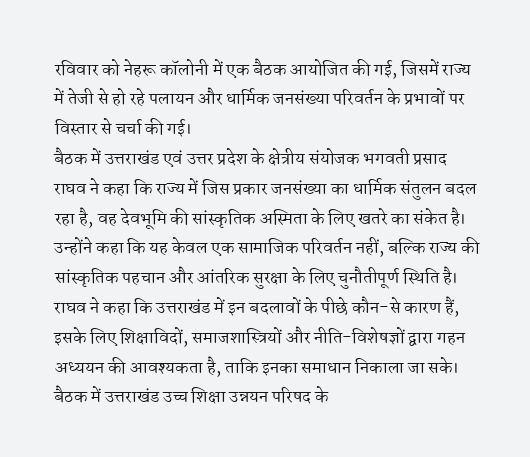रविवार को नेहरू कॉलोनी में एक बैठक आयोजित की गई, जिसमें राज्य में तेजी से हो रहे पलायन और धार्मिक जनसंख्या परिवर्तन के प्रभावों पर विस्तार से चर्चा की गई।
बैठक में उत्तराखंड एवं उत्तर प्रदेश के क्षेत्रीय संयोजक भगवती प्रसाद राघव ने कहा कि राज्य में जिस प्रकार जनसंख्या का धार्मिक संतुलन बदल रहा है, वह देवभूमि की सांस्कृतिक अस्मिता के लिए खतरे का संकेत है। उन्होंने कहा कि यह केवल एक सामाजिक परिवर्तन नहीं, बल्कि राज्य की सांस्कृतिक पहचान और आंतरिक सुरक्षा के लिए चुनौतीपूर्ण स्थिति है।
राघव ने कहा कि उत्तराखंड में इन बदलावों के पीछे कौन-से कारण हैं, इसके लिए शिक्षाविदों, समाजशास्त्रियों और नीति-विशेषज्ञों द्वारा गहन अध्ययन की आवश्यकता है, ताकि इनका समाधान निकाला जा सके।
बैठक में उत्तराखंड उच्च शिक्षा उन्नयन परिषद के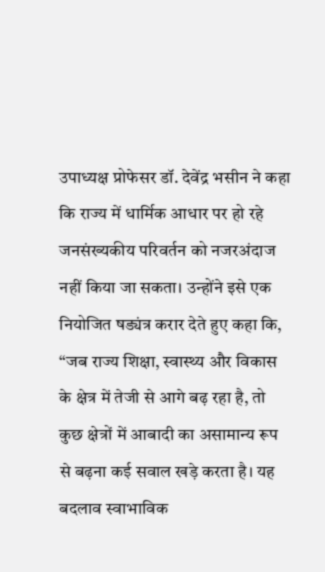उपाध्यक्ष प्रोफेसर डॉ. देवेंद्र भसीन ने कहा कि राज्य में धार्मिक आधार पर हो रहे जनसंख्यकीय परिवर्तन को नजरअंदाज नहीं किया जा सकता। उन्होंने इसे एक नियोजित षड्यंत्र करार देते हुए कहा कि,
“जब राज्य शिक्षा, स्वास्थ्य और विकास के क्षेत्र में तेजी से आगे बढ़ रहा है, तो कुछ क्षेत्रों में आबादी का असामान्य रूप से बढ़ना कई सवाल खड़े करता है। यह बदलाव स्वाभाविक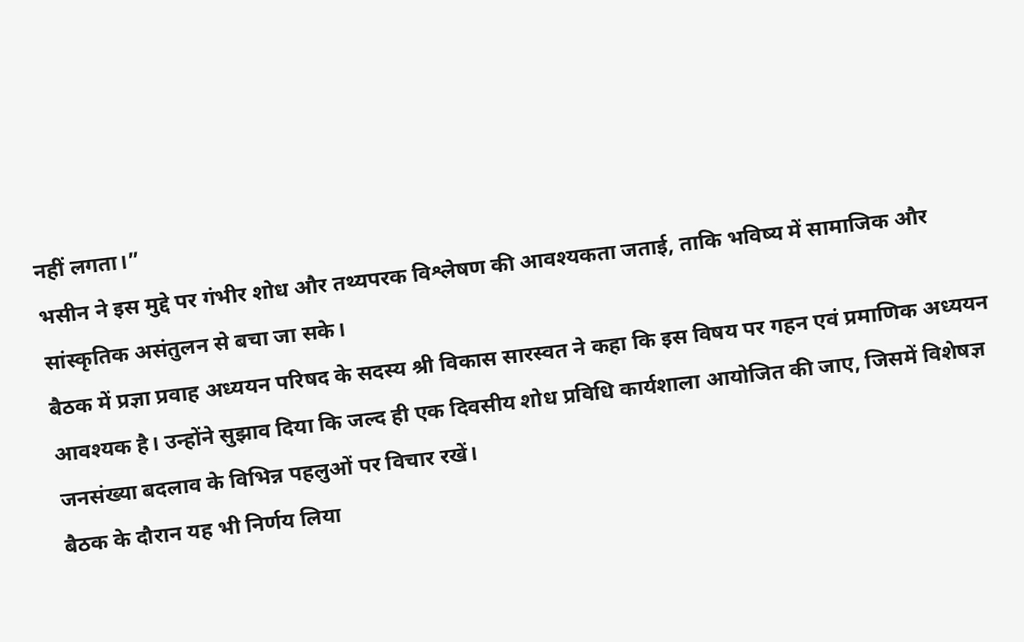नहीं लगता।”
भसीन ने इस मुद्दे पर गंभीर शोध और तथ्यपरक विश्लेषण की आवश्यकता जताई, ताकि भविष्य में सामाजिक और सांस्कृतिक असंतुलन से बचा जा सके।
बैठक में प्रज्ञा प्रवाह अध्ययन परिषद के सदस्य श्री विकास सारस्वत ने कहा कि इस विषय पर गहन एवं प्रमाणिक अध्ययन आवश्यक है। उन्होंने सुझाव दिया कि जल्द ही एक दिवसीय शोध प्रविधि कार्यशाला आयोजित की जाए, जिसमें विशेषज्ञ जनसंख्या बदलाव के विभिन्न पहलुओं पर विचार रखें।
बैठक के दौरान यह भी निर्णय लिया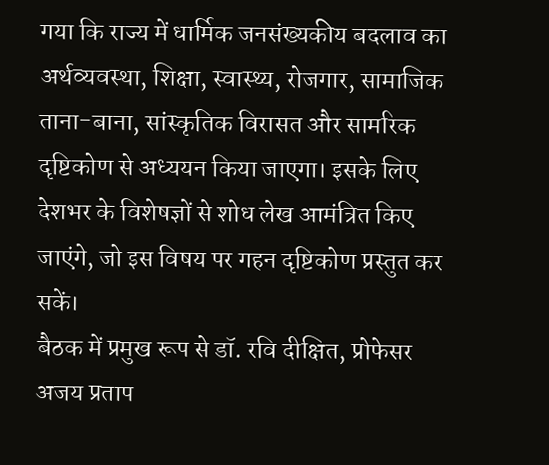गया कि राज्य में धार्मिक जनसंख्यकीय बदलाव का अर्थव्यवस्था, शिक्षा, स्वास्थ्य, रोजगार, सामाजिक ताना-बाना, सांस्कृतिक विरासत और सामरिक दृष्टिकोण से अध्ययन किया जाएगा। इसके लिए देशभर के विशेषज्ञों से शोध लेख आमंत्रित किए जाएंगे, जो इस विषय पर गहन दृष्टिकोण प्रस्तुत कर सकें।
बैठक में प्रमुख रूप से डॉ. रवि दीक्षित, प्रोफेसर अजय प्रताप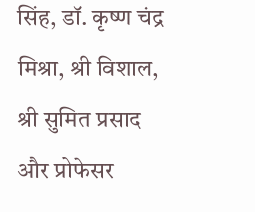सिंह, डॉ. कृष्ण चंद्र मिश्रा, श्री विशाल, श्री सुमित प्रसाद और प्रोफेसर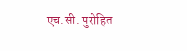एच.सी. पुरोहित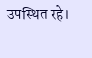उपस्थित रहे।